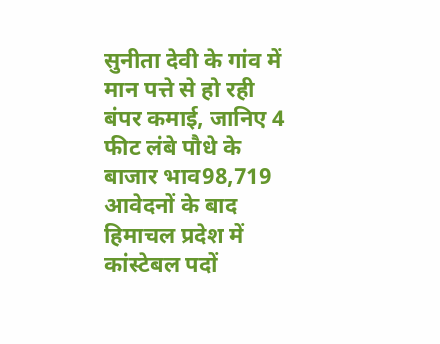सुनीता देवी के गांव में मान पत्ते से हो रही बंपर कमाई, जानिए 4 फीट लंबे पौधे के बाजार भाव98,719 आवेदनों के बाद हिमाचल प्रदेश में कांस्टेबल पदों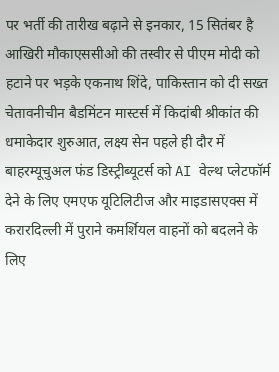पर भर्ती की तारीख बढ़ाने से इनकार, 15 सितंबर है आखिरी मौकाएससीओ की तस्वीर से पीएम मोदी को हटाने पर भड़के एकनाथ शिंदे, पाकिस्तान को दी सख्त चेतावनीचीन बैडमिंटन मास्टर्स में किदांबी श्रीकांत की धमाकेदार शुरुआत, लक्ष्य सेन पहले ही दौर में बाहरम्यूचुअल फंड डिस्ट्रीब्यूटर्स को AI वेल्थ प्लेटफॉर्म देने के लिए एमएफ यूटिलिटीज और माइडासएक्स में करारदिल्ली में पुराने कमर्शियल वाहनों को बदलने के लिए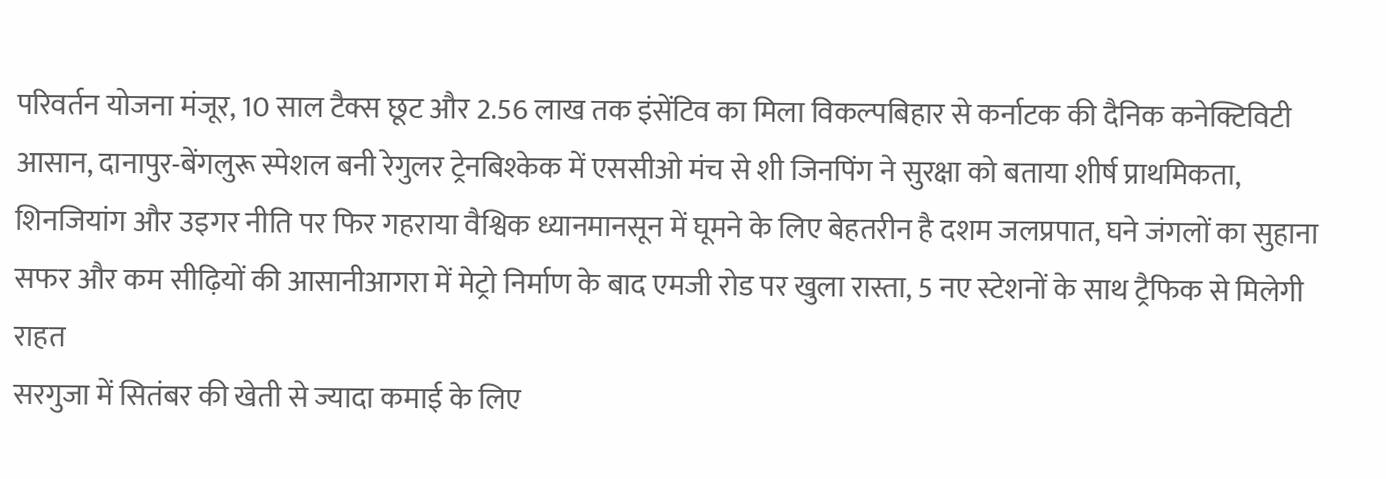परिवर्तन योजना मंजूर, 10 साल टैक्स छूट और 2.56 लाख तक इंसेंटिव का मिला विकल्पबिहार से कर्नाटक की दैनिक कनेक्टिविटी आसान, दानापुर-बेंगलुरू स्पेशल बनी रेगुलर ट्रेनबिश्केक में एससीओ मंच से शी जिनपिंग ने सुरक्षा को बताया शीर्ष प्राथमिकता, शिनजियांग और उइगर नीति पर फिर गहराया वैश्विक ध्यानमानसून में घूमने के लिए बेहतरीन है दशम जलप्रपात, घने जंगलों का सुहाना सफर और कम सीढ़ियों की आसानीआगरा में मेट्रो निर्माण के बाद एमजी रोड पर खुला रास्ता, 5 नए स्टेशनों के साथ ट्रैफिक से मिलेगी राहत
सरगुजा में सितंबर की खेती से ज्यादा कमाई के लिए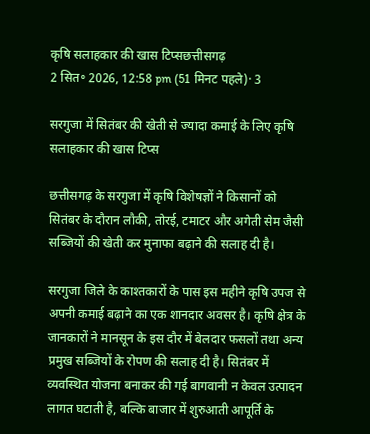कृषि सलाहकार की खास टिप्सछत्तीसगढ़
2 सित॰ 2026, 12:58 pm (51 मिनट पहले)· 3

सरगुजा में सितंबर की खेती से ज्यादा कमाई के लिए कृषि सलाहकार की खास टिप्स

छत्तीसगढ़ के सरगुजा में कृषि विशेषज्ञों ने किसानों को सितंबर के दौरान लौकी, तोरई, टमाटर और अगेती सेम जैसी सब्जियों की खेती कर मुनाफा बढ़ाने की सलाह दी है।

सरगुजा जिले के काश्तकारों के पास इस महीने कृषि उपज से अपनी कमाई बढ़ाने का एक शानदार अवसर है। कृषि क्षेत्र के जानकारों ने मानसून के इस दौर में बेलदार फसलों तथा अन्य प्रमुख सब्जियों के रोपण की सलाह दी है। सितंबर में व्यवस्थित योजना बनाकर की गई बागवानी न केवल उत्पादन लागत घटाती है, बल्कि बाजार में शुरुआती आपूर्ति के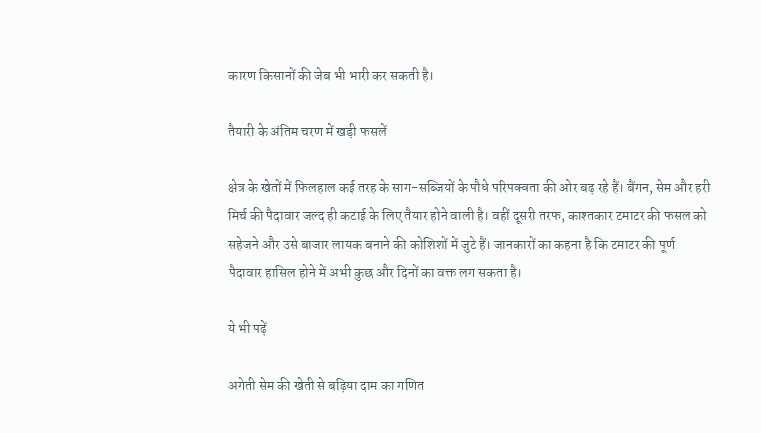कारण किसानों की जेब भी भारी कर सकती है।

तैयारी के अंतिम चरण में खड़ी फसलें

क्षेत्र के खेतों में फिलहाल कई तरह के साग-सब्जियों के पौधे परिपक्वता की ओर बढ़ रहे हैं। बैंगन, सेम और हरी मिर्च की पैदावार जल्द ही कटाई के लिए तैयार होने वाली है। वहीं दूसरी तरफ, काश्तकार टमाटर की फसल को सहेजने और उसे बाजार लायक बनाने की कोशिशों में जुटे हैं। जानकारों का कहना है कि टमाटर की पूर्ण पैदावार हासिल होने में अभी कुछ और दिनों का वक्त लग सकता है।

ये भी पढ़ें

अगेती सेम की खेती से बढ़िया दाम का गणित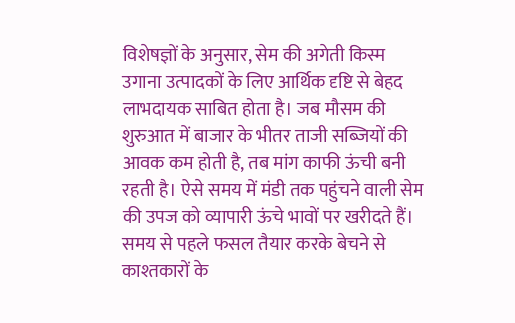विशेषज्ञों के अनुसार, सेम की अगेती किस्म उगाना उत्पादकों के लिए आर्थिक दृष्टि से बेहद लाभदायक साबित होता है। जब मौसम की शुरुआत में बाजार के भीतर ताजी सब्जियों की आवक कम होती है, तब मांग काफी ऊंची बनी रहती है। ऐसे समय में मंडी तक पहुंचने वाली सेम की उपज को व्यापारी ऊंचे भावों पर खरीदते हैं। समय से पहले फसल तैयार करके बेचने से काश्तकारों के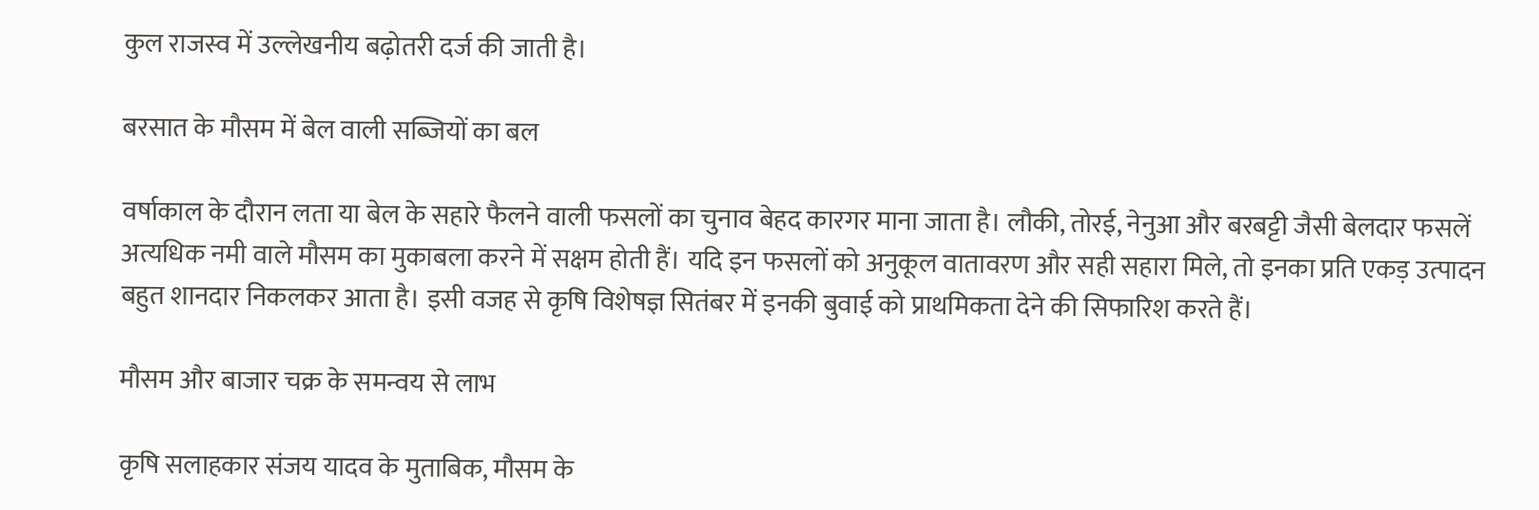कुल राजस्व में उल्लेखनीय बढ़ोतरी दर्ज की जाती है।

बरसात के मौसम में बेल वाली सब्जियों का बल

वर्षाकाल के दौरान लता या बेल के सहारे फैलने वाली फसलों का चुनाव बेहद कारगर माना जाता है। लौकी, तोरई, नेनुआ और बरबट्टी जैसी बेलदार फसलें अत्यधिक नमी वाले मौसम का मुकाबला करने में सक्षम होती हैं। यदि इन फसलों को अनुकूल वातावरण और सही सहारा मिले, तो इनका प्रति एकड़ उत्पादन बहुत शानदार निकलकर आता है। इसी वजह से कृषि विशेषज्ञ सितंबर में इनकी बुवाई को प्राथमिकता देने की सिफारिश करते हैं।

मौसम और बाजार चक्र के समन्वय से लाभ

कृषि सलाहकार संजय यादव के मुताबिक, मौसम के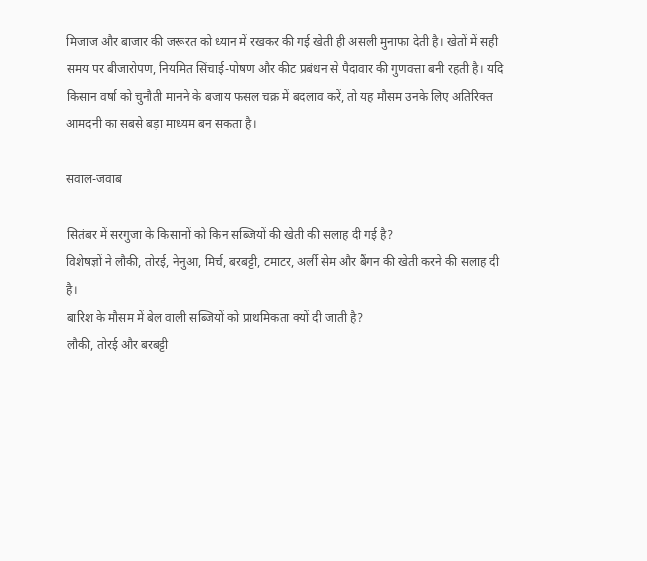मिजाज और बाजार की जरूरत को ध्यान में रखकर की गई खेती ही असली मुनाफा देती है। खेतों में सही समय पर बीजारोपण, नियमित सिंचाई-पोषण और कीट प्रबंधन से पैदावार की गुणवत्ता बनी रहती है। यदि किसान वर्षा को चुनौती मानने के बजाय फसल चक्र में बदलाव करें, तो यह मौसम उनके लिए अतिरिक्त आमदनी का सबसे बड़ा माध्यम बन सकता है।

सवाल-जवाब

सितंबर में सरगुजा के किसानों को किन सब्जियों की खेती की सलाह दी गई है?
विशेषज्ञों ने लौकी, तोरई, नेनुआ, मिर्च, बरबट्टी, टमाटर, अर्ली सेम और बैंगन की खेती करने की सलाह दी है।
बारिश के मौसम में बेल वाली सब्जियों को प्राथमिकता क्यों दी जाती है?
लौकी, तोरई और बरबट्टी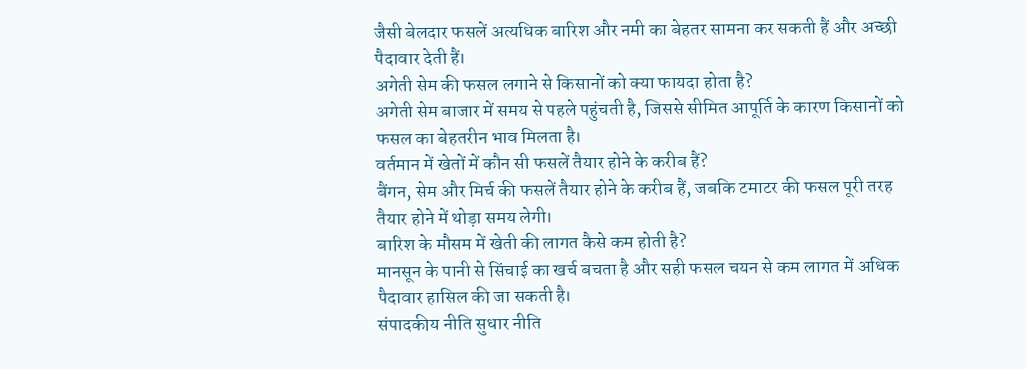जैसी बेलदार फसलें अत्यधिक बारिश और नमी का बेहतर सामना कर सकती हैं और अच्छी पैदावार देती हैं।
अगेती सेम की फसल लगाने से किसानों को क्या फायदा होता है?
अगेती सेम बाजार में समय से पहले पहुंचती है, जिससे सीमित आपूर्ति के कारण किसानों को फसल का बेहतरीन भाव मिलता है।
वर्तमान में खेतों में कौन सी फसलें तैयार होने के करीब हैं?
बैंगन, सेम और मिर्च की फसलें तैयार होने के करीब हैं, जबकि टमाटर की फसल पूरी तरह तैयार होने में थोड़ा समय लेगी।
बारिश के मौसम में खेती की लागत कैसे कम होती है?
मानसून के पानी से सिंचाई का खर्च बचता है और सही फसल चयन से कम लागत में अधिक पैदावार हासिल की जा सकती है।
संपादकीय नीति सुधार नीति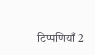टिप्पणियाँ 2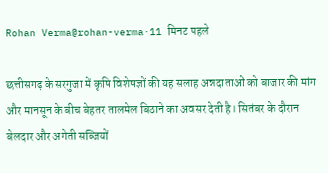Rohan Verma@rohan-verma·11 मिनट पहले

छत्तीसगढ़ के सरगुजा में कृषि विशेषज्ञों की यह सलाह अन्नदाताओं को बाजार की मांग और मानसून के बीच बेहतर तालमेल बिठाने का अवसर देती है। सितंबर के दौरान बेलदार और अगेती सब्जियों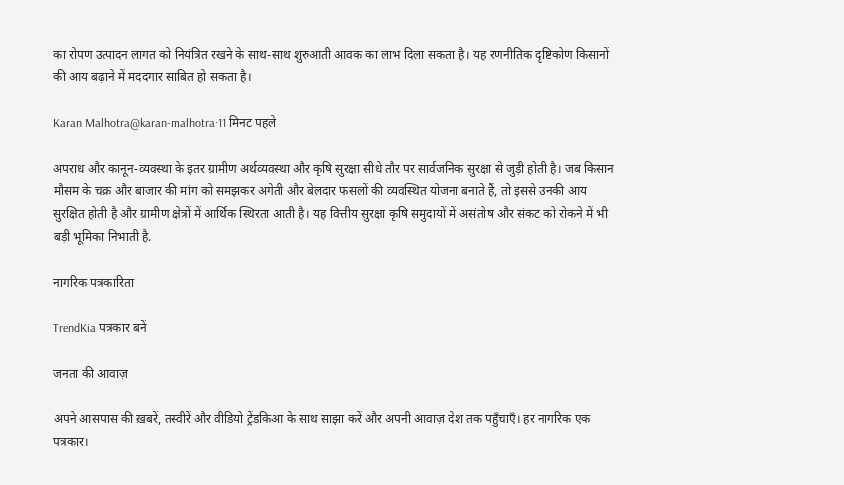का रोपण उत्पादन लागत को नियंत्रित रखने के साथ-साथ शुरुआती आवक का लाभ दिला सकता है। यह रणनीतिक दृष्टिकोण किसानों की आय बढ़ाने में मददगार साबित हो सकता है।

Karan Malhotra@karan-malhotra·11 मिनट पहले

अपराध और कानून-व्यवस्था के इतर ग्रामीण अर्थव्यवस्था और कृषि सुरक्षा सीधे तौर पर सार्वजनिक सुरक्षा से जुड़ी होती है। जब किसान मौसम के चक्र और बाजार की मांग को समझकर अगेती और बेलदार फसलों की व्यवस्थित योजना बनाते हैं, तो इससे उनकी आय सुरक्षित होती है और ग्रामीण क्षेत्रों में आर्थिक स्थिरता आती है। यह वित्तीय सुरक्षा कृषि समुदायों में असंतोष और संकट को रोकने में भी बड़ी भूमिका निभाती है.

नागरिक पत्रकारिता

TrendKia पत्रकार बनें

जनता की आवाज़

अपने आसपास की ख़बरें, तस्वीरें और वीडियो ट्रेंडकिआ के साथ साझा करें और अपनी आवाज़ देश तक पहुँचाएँ। हर नागरिक एक पत्रकार।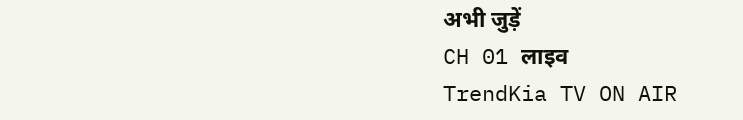अभी जुड़ें
CH 01 लाइव
TrendKia TV ON AIR